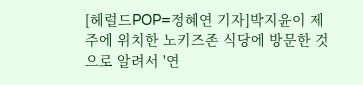[헤럴드POP=정혜연 기자]박지윤이 제주에 위치한 노키즈존 식당에 방문한 것으로 알려서 '연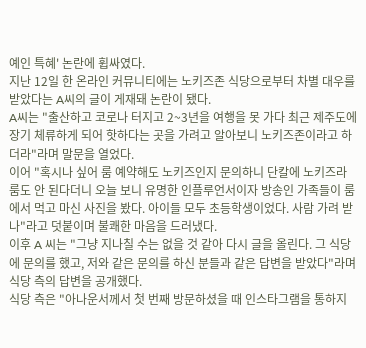예인 특혜' 논란에 휩싸였다.
지난 12일 한 온라인 커뮤니티에는 노키즈존 식당으로부터 차별 대우를 받았다는 A씨의 글이 게재돼 논란이 됐다.
A씨는 "출산하고 코로나 터지고 2~3년을 여행을 못 가다 최근 제주도에 장기 체류하게 되어 핫하다는 곳을 가려고 알아보니 노키즈존이라고 하더라"라며 말문을 열었다.
이어 "혹시나 싶어 룸 예약해도 노키즈인지 문의하니 단칼에 노키즈라 룸도 안 된다더니 오늘 보니 유명한 인플루언서이자 방송인 가족들이 룸에서 먹고 마신 사진을 봤다. 아이들 모두 초등학생이었다. 사람 가려 받나"라고 덧붙이며 불쾌한 마음을 드러냈다.
이후 A 씨는 "그냥 지나칠 수는 없을 것 같아 다시 글을 올린다. 그 식당에 문의를 했고, 저와 같은 문의를 하신 분들과 같은 답변을 받았다"라며 식당 측의 답변을 공개했다.
식당 측은 "아나운서께서 첫 번째 방문하셨을 때 인스타그램을 통하지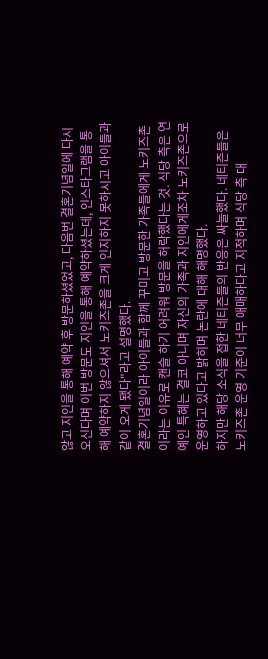않고 지인을 통해 예약 후 방문하셨었고, 다음번 결혼기념일에 다시 오신다며 이번 방문도 지인을 통해 예약하셨는데, 인스타그램을 통해 예약하지 않으셔서 노키즈존을 크게 인지하지 못하시고 아이들과 같이 오게 됐다"라고 설명했다.
결혼기념일이라 아이들과 함께 꾸미고 방문한 가족들에게 노키즈존이라는 이유로 캔슬 하기 어려워 방문을 허락했다는 것. 식당 측은 연예인 특혜는 결코 아니며 자신의 가족과 지인에게조차 노키즈존으로 운영하고 있다고 밝히며 논란에 대해 해명했다.
하지만 해당 소식을 접한 네티즌들의 반응은 싸늘했다. 네티즌들은 노키즈존 운영 기준이 너무 애매하다고 지적하며 식당 측 대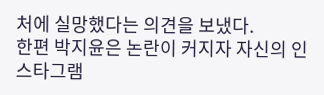처에 실망했다는 의견을 보냈다.
한편 박지윤은 논란이 커지자 자신의 인스타그램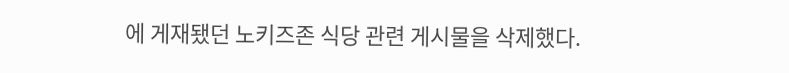에 게재됐던 노키즈존 식당 관련 게시물을 삭제했다.